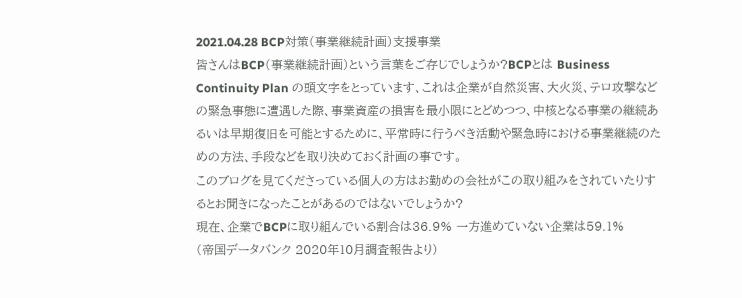2021.04.28 BCP対策(事業継続計画)支援事業
皆さんはBCP(事業継続計画)という言葉をご存じでしょうか?BCPとは Business Continuity Plan の頭文字をとっています、これは企業が自然災害、大火災、テロ攻撃などの緊急事態に遭遇した際、事業資産の損害を最小限にとどめつつ、中核となる事業の継続あるいは早期復旧を可能とするために、平常時に行うべき活動や緊急時における事業継続のための方法、手段などを取り決めておく計画の事です。
このブログを見てくださっている個人の方はお勤めの会社がこの取り組みをされていたりするとお聞きになったことがあるのではないでしょうか?
現在、企業でBCPに取り組んでいる割合は36.9% 一方進めていない企業は59.1%
(帝国データバンク 2020年10月調査報告より)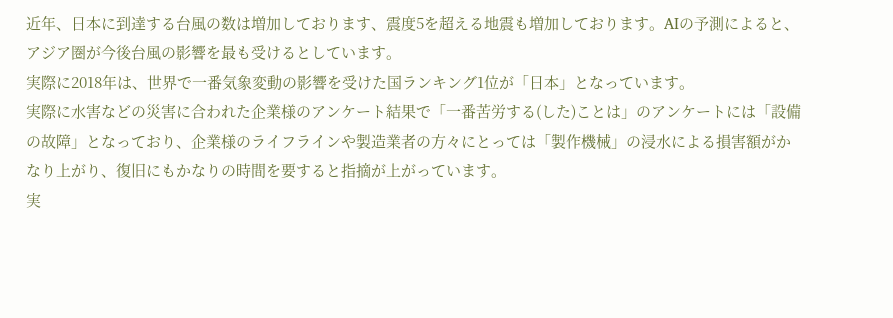近年、日本に到達する台風の数は増加しております、震度5を超える地震も増加しております。AIの予測によると、アジア圏が今後台風の影響を最も受けるとしています。
実際に2018年は、世界で一番気象変動の影響を受けた国ランキング1位が「日本」となっています。
実際に水害などの災害に合われた企業様のアンケート結果で「一番苦労する(した)ことは」のアンケートには「設備の故障」となっており、企業様のライフラインや製造業者の方々にとっては「製作機械」の浸水による損害額がかなり上がり、復旧にもかなりの時間を要すると指摘が上がっています。
実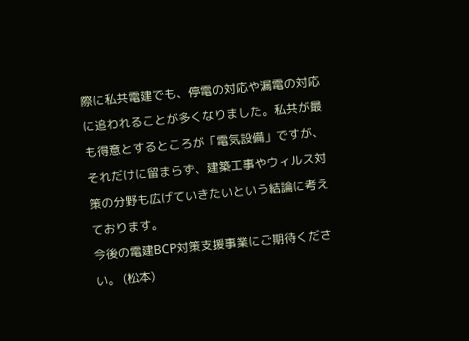際に私共電建でも、停電の対応や漏電の対応に追われることが多くなりました。私共が最も得意とするところが「電気設備」ですが、それだけに留まらず、建築工事やウィルス対策の分野も広げていきたいという結論に考えております。
今後の電建BCP対策支援事業にご期待ください。 (松本)